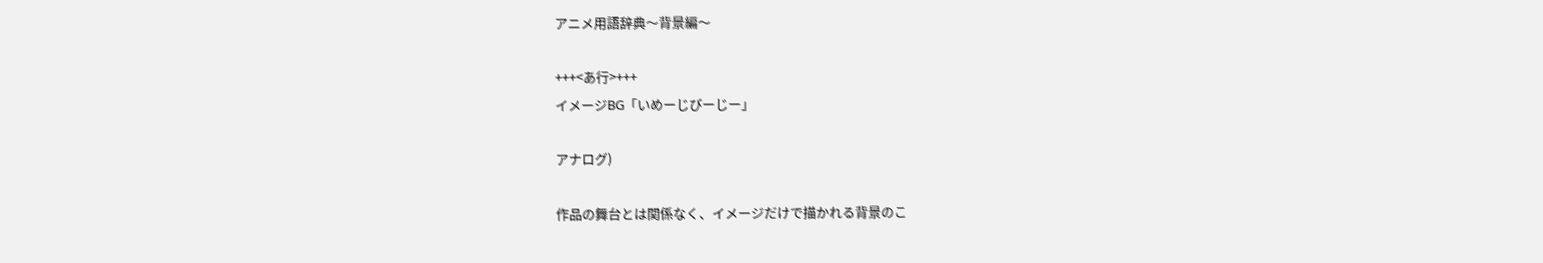アニメ用語辞典〜背景編〜

+++<あ行>+++
イメージBG「いめーじびーじー」

アナログ)

作品の舞台とは関係なく、イメージだけで描かれる背景のこ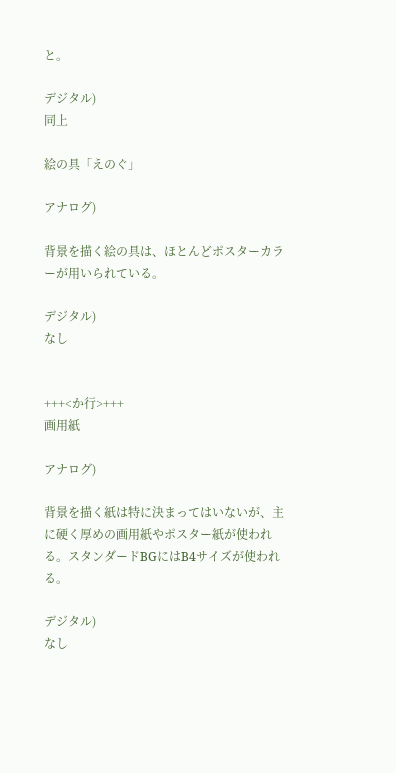と。

デジタル)
同上

絵の具「えのぐ」

アナログ)

背景を描く絵の具は、ほとんどポスターカラーが用いられている。

デジタル)
なし


+++<か行>+++
画用紙

アナログ)

背景を描く紙は特に決まってはいないが、主に硬く厚めの画用紙やポスター紙が使われる。スタンダードBGにはB4サイズが使われる。

デジタル)
なし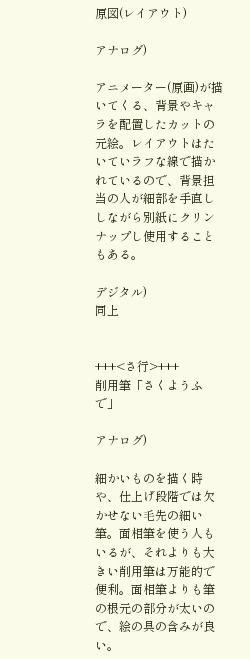原図(レイアウト)

アナログ)

アニメーター(原画)が描いてくる、背景やキャラを配置したカットの元絵。レイアウトはたいていラフな線で描かれているので、背景担当の人が細部を手直ししながら別紙にクリンナップし使用することもある。

デジタル)
同上


+++<さ行>+++
削用筆「さくようふで」

アナログ)

細かいものを描く時や、仕上げ段階では欠かせない毛先の細い筆。面相筆を使う人もいるが、それよりも大きい削用筆は万能的で便利。面相筆よりも筆の根元の部分が太いので、絵の具の含みが良い。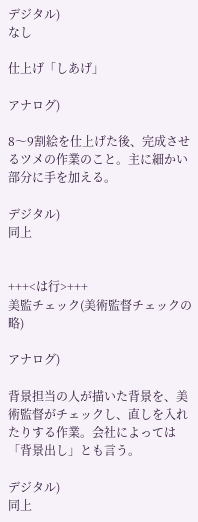デジタル)
なし

仕上げ「しあげ」

アナログ)

8〜9割絵を仕上げた後、完成させるツメの作業のこと。主に細かい部分に手を加える。

デジタル)
同上


+++<は行>+++
美監チェック(美術監督チェックの略)

アナログ)

背景担当の人が描いた背景を、美術監督がチェックし、直しを入れたりする作業。会社によっては「背景出し」とも言う。

デジタル)
同上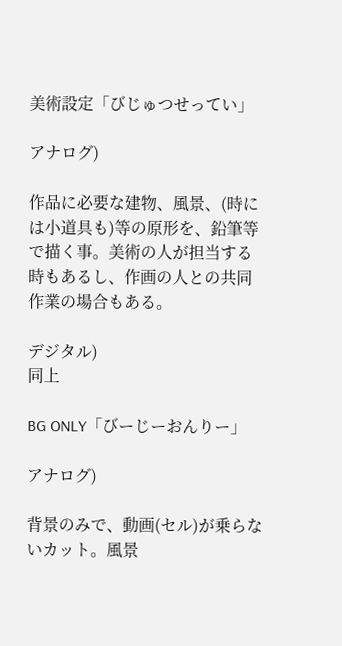美術設定「びじゅつせってい」

アナログ)

作品に必要な建物、風景、(時には小道具も)等の原形を、鉛筆等で描く事。美術の人が担当する時もあるし、作画の人との共同作業の場合もある。

デジタル)
同上

BG ONLY「びーじーおんりー」

アナログ)

背景のみで、動画(セル)が乗らないカット。風景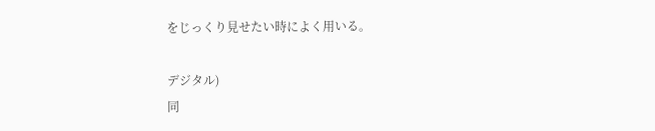をじっくり見せたい時によく用いる。

デジタル)
同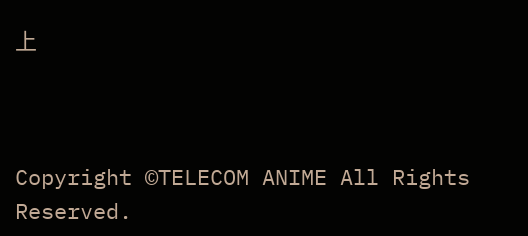上



Copyright ©TELECOM ANIME All Rights Reserved.